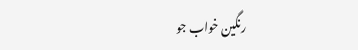رنگین خواب جو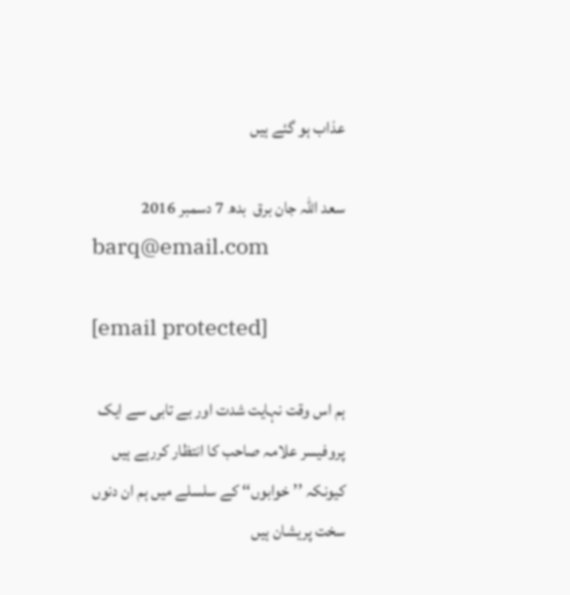عذاب ہو گئے ہیں

سعد اللہ جان برق  بدھ 7 دسمبر 2016
barq@email.com

[email protected]

ہم اس وقت نہایت شدت اور بے تابی سے ایک  پروفیسر علامہ صاحب کا انتظار کررہے ہیں کیونکہ ’’خوابوں‘‘ کے سلسلے میں ہم ان دنوں سخت پریشان ہیں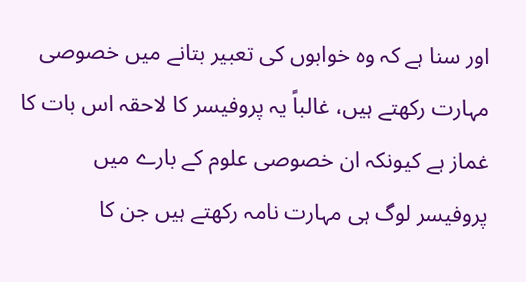اور سنا ہے کہ وہ خوابوں کی تعبیر بتانے میں خصوصی مہارت رکھتے ہیں، غالباً یہ پروفیسر کا لاحقہ اس بات کا غماز ہے کیونکہ ان خصوصی علوم کے بارے میں پروفیسر لوگ ہی مہارت نامہ رکھتے ہیں جن کا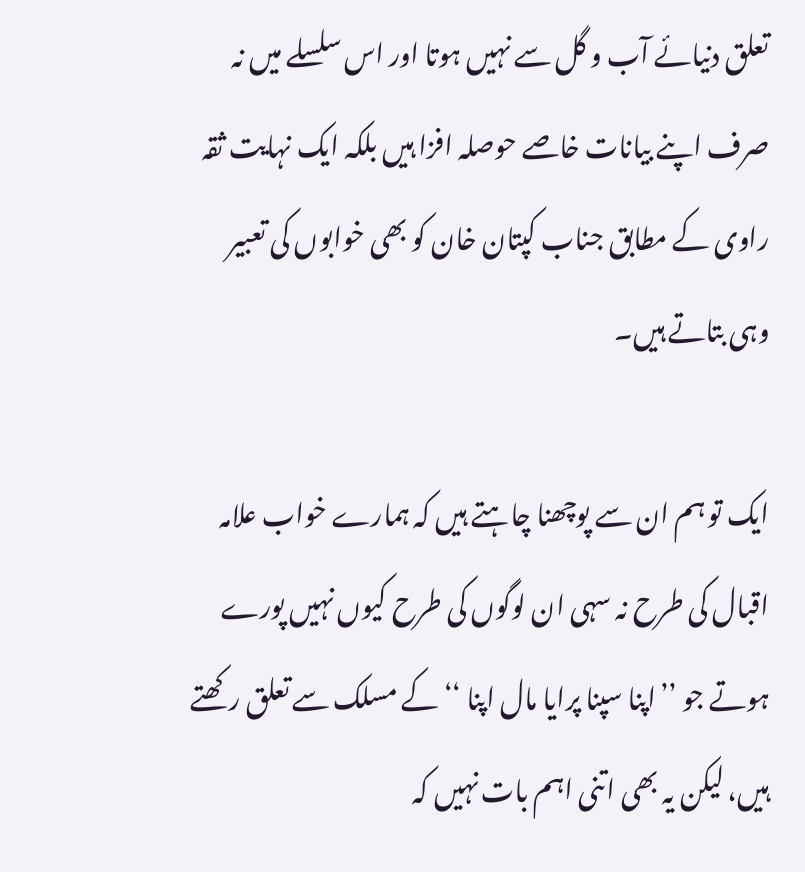تعلق دنیائے آب و گل سے نہیں ہوتا اور اس سلسلے میں نہ صرف اپنے بیانات خاصے حوصلہ افزا ہیں بلکہ ایک نہایت ثقہ راوی کے مطابق جناب کپتان خان کو بھی خوابوں کی تعبیر وہی بتاتے ہیں۔

ایک تو ہم ان سے پوچھنا چاہتے ہیں کہ ہمارے خواب علامہ اقبال کی طرح نہ سہی ان لوگوں کی طرح کیوں نہیں پورے ہوتے جو ’’اپنا سپنا پرایا مال اپنا ‘‘ کے مسلک سے تعلق رکھتے ہیں، لیکن یہ بھی اتنی اہم بات نہیں کہ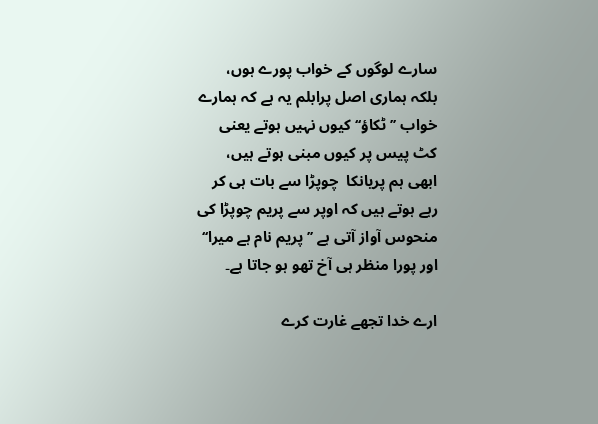سارے لوگوں کے خواب پورے ہوں، بلکہ ہماری اصل پرابلم یہ ہے کہ ہمارے خواب ’’ٹکاؤ‘‘ کیوں نہیں ہوتے یعنی کٹ پیس پر کیوں مبنی ہوتے ہیں، ابھی ہم پریانکا  چوپڑا سے بات ہی کر رہے ہوتے ہیں کہ اوپر سے پریم چوپڑا کی منحوس آواز آتی ہے ’’پریم نام ہے میرا‘‘ اور پورا منظر ہی آخ تھو ہو جاتا ہے۔

ارے خدا تجھے غارت کرے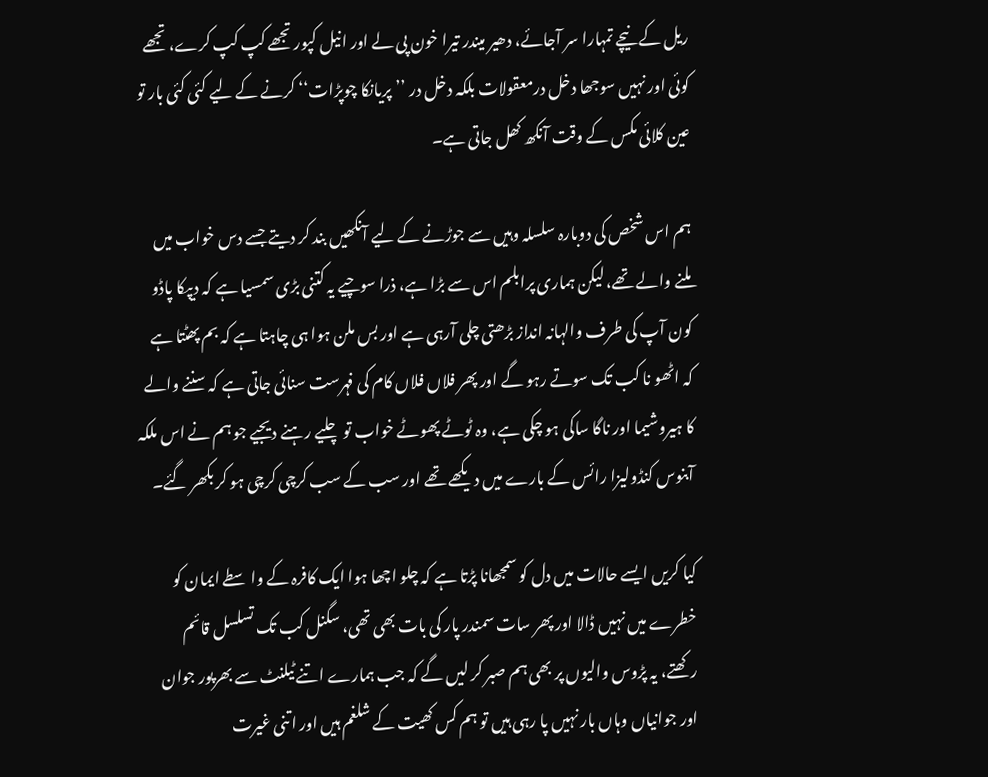ریل کے نیچے تمہارا سر آجائے، دھیر میندر تیرا خون پی لے اور انیل کپور تجھے کپ کپ کرے، تجھے کوئی اور نہیں سوجھا دخل درمعقولات بلکہ دخل در ’’پریانکا چوپڑات‘‘ کرنے کے لیے کئی کئی بار تو عین کلائی مکس کے وقت آنکھ کھل جاتی ہے۔

ہم اس شخص کی دوبارہ سلسلہ وہیں سے جوڑنے کے لیے آنکھیں بند کر دیتے جسے دس خواب میں ملنے والے تھے، لیکن ہماری پرابلم اس سے بڑا ہے، ذرا سوچیے یہ کتنی بڑی سمسیا ہے کہ دیپکا پاڈو کون آپ کی طرف والہانہ انداز بڑھتی چلی آرہی ہے اور بس ملن ہوا ہی چاہتا ہے کہ بم پھٹتا ہے کہ اٹھو نا کب تک سوتے رہو گے اور پھر فلاں فلاں کام کی فہرست سنائی جاتی ہے کہ سننے والے کا ہیروشیما اور ناگا ساکی ہو چکی ہے، وہ ٹوٹے پھوٹے خواب تو چلیے رہنے دیجیے جو ہم نے اس ملکہ آبنوس کنڈولیزا رائس کے بارے میں دیکھے تھے اور سب کے سب کرچی کرچی ہو کر بکھر گئے۔

کیا کریں ایسے حالات میں دل کو سمجھانا پڑتا ہے کہ چلو اچھا ہوا ایک کافرہ کے واسطے ایمان کو خطرے میں نہیں ڈالا اور پھر سات سمندر پار کی بات بھی تھی، سگنل کب تک تسلسل قائم رکھتے، یہ پڑوس والیوں پر بھی ہم صبر کر لیں گے کہ جب ہمارے اتنے ٹیلنٹ سے بھرپور جوان اور جوانیاں وہاں بار نہیں پا رہی ہیں تو ہم کس کھیت کے شلغم ہیں اور اتنی غیرت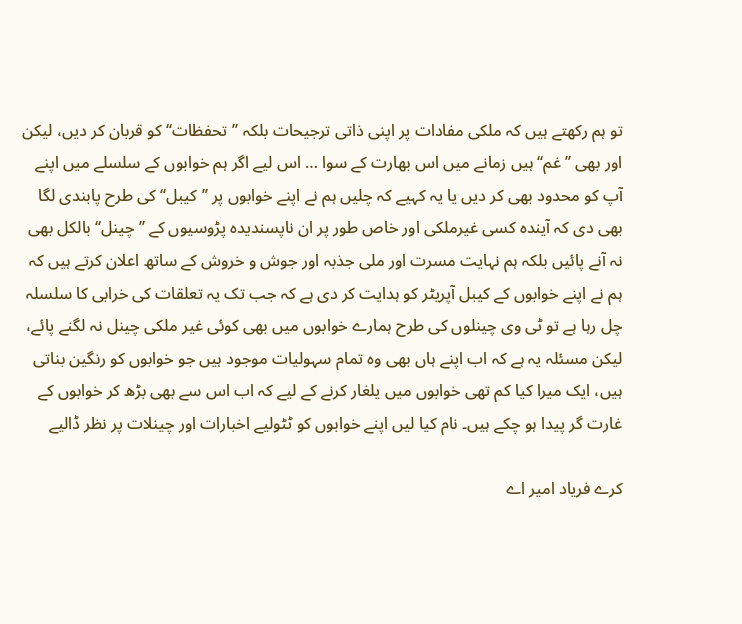تو ہم رکھتے ہیں کہ ملکی مفادات پر اپنی ذاتی ترجیحات بلکہ ’’تحفظات‘‘ کو قربان کر دیں، لیکن اور بھی ’’غم‘‘ ہیں زمانے میں اس بھارت کے سوا … اس لیے اگر ہم خوابوں کے سلسلے میں اپنے آپ کو محدود بھی کر دیں یا یہ کہیے کہ چلیں ہم نے اپنے خوابوں پر ’’کیبل‘‘ کی طرح پابندی لگا بھی دی کہ آیندہ کسی غیرملکی اور خاص طور پر ان ناپسندیدہ پڑوسیوں کے ’’چینل‘‘ بالکل بھی نہ آنے پائیں بلکہ ہم نہایت مسرت اور ملی جذبہ اور جوش و خروش کے ساتھ اعلان کرتے ہیں کہ ہم نے اپنے خوابوں کے کیبل آپریٹر کو ہدایت کر دی ہے کہ جب تک یہ تعلقات کی خرابی کا سلسلہ چل رہا ہے تو ٹی وی چینلوں کی طرح ہمارے خوابوں میں بھی کوئی غیر ملکی چینل نہ لگنے پائے، لیکن مسئلہ یہ ہے کہ اب اپنے ہاں بھی وہ تمام سہولیات موجود ہیں جو خوابوں کو رنگین بناتی ہیں، ایک میرا کیا کم تھی خوابوں میں یلغار کرنے کے لیے کہ اب اس سے بھی بڑھ کر خوابوں کے غارت گر پیدا ہو چکے ہیں۔ نام کیا لیں اپنے خوابوں کو ٹٹولیے اخبارات اور چینلات پر نظر ڈالیے

کرے فریاد امیر اے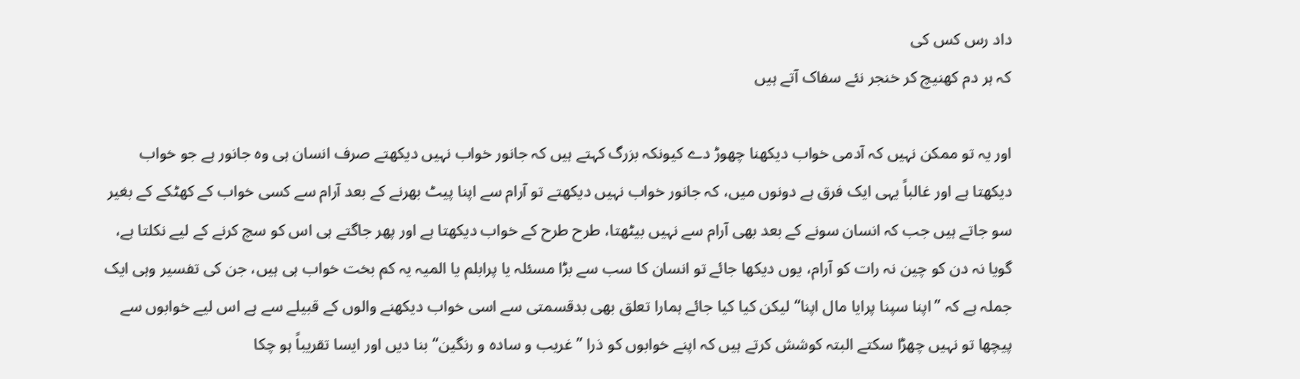داد رس کس کی
کہ ہر دم کھنیچ کر خنجر نئے سفاک آتے ہیں

اور یہ تو ممکن نہیں کہ آدمی خواب دیکھنا چھوڑ دے کیونکہ بزرگ کہتے ہیں کہ جانور خواب نہیں دیکھتے صرف انسان ہی وہ جانور ہے جو خواب دیکھتا ہے اور غالباً یہی ایک فرق ہے دونوں میں، کہ جانور خواب نہیں دیکھتے تو آرام سے اپنا پیٹ بھرنے کے بعد آرام سے کسی خواب کے کھٹکے کے بغیر سو جاتے ہیں جب کہ انسان سونے کے بعد بھی آرام سے نہیں بیٹھتا، طرح طرح کے خواب دیکھتا ہے اور پھر جاگتے ہی اس کو سچ کرنے کے لیے نکلتا ہے، گویا نہ دن کو چین نہ رات کو آرام، یوں دیکھا جائے تو انسان کا سب سے بڑا مسئلہ یا پرابلم یا المیہ یہ کم بخت خواب ہی ہیں، جن کی تفسیر وہی ایک جملہ ہے کہ ’’اپنا سپنا پرایا مال اپنا‘‘ لیکن کیا کیا جائے ہمارا تعلق بھی بدقسمتی سے اسی خواب دیکھنے والوں کے قبیلے سے ہے اس لیے خوابوں سے پیچھا تو نہیں چھڑا سکتے البتہ کوشش کرتے ہیں کہ اپنے خوابوں کو ذرا ’’غریب و سادہ و رنگین‘‘ بنا دیں اور ایسا تقریباً ہو چکا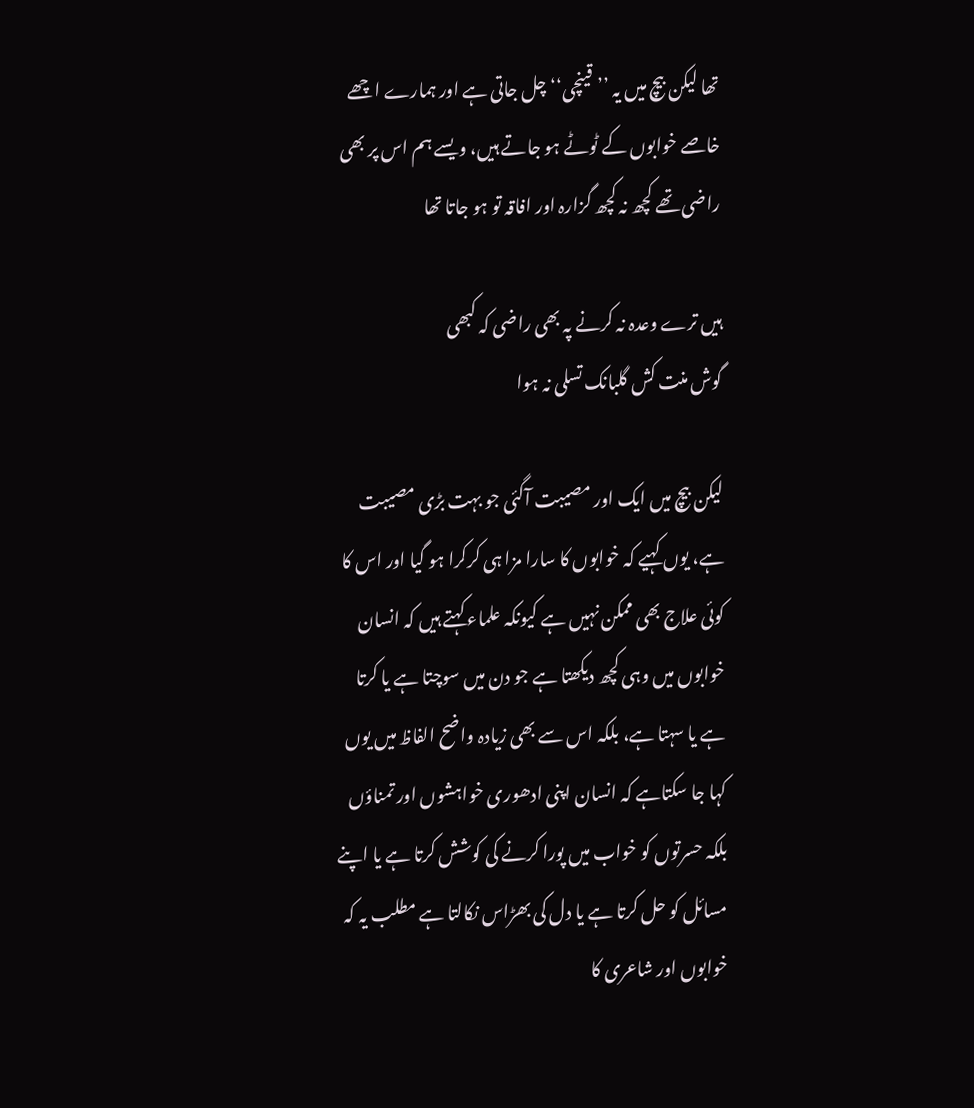تھا لیکن بیچ میں یہ ’’قینچی‘‘ چل جاتی ہے اور ہمارے اچھے خاصے خوابوں کے ٹوٹے ہو جاتے ہیں، ویسے ہم اس پر بھی راضی تھے کچھ نہ کچھ گزارہ اور افاقہ تو ہو جاتا تھا

ہیں ترے وعدہ نہ کرنے پہ بھی راضی کہ کبھی
گوش منت کش گلبانک تسلی نہ ہوا

لیکن بیچ میں ایک اور مصیبت آگئی جو بہت بڑی مصیبت ہے، یوں کہیے کہ خوابوں کا سارا مزا ہی کرکرا ہو گیا اور اس کا کوئی علاج بھی ممکن نہیں ہے کیونکہ علماء کہتے ہیں کہ انسان خوابوں میں وہی کچھ دیکھتا ہے جو دن میں سوچتا ہے یا کرتا ہے یا سہتا ہے، بلکہ اس سے بھی زیادہ واضح الفاظ میں یوں کہا جا سکتاہے کہ انسان اپنی ادھوری خواہشوں اور تمناؤں بلکہ حسرتوں کو خواب میں پورا کرنے کی کوشش کرتا ہے یا اپنے مسائل کو حل کرتا ہے یا دل کی بھڑاس نکالتا ہے مطلب یہ کہ خوابوں اور شاعری کا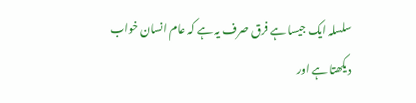سلسلہ ایک جیسا ہے فرق صرف یہ ہے کہ عام انسان خواب دیکھتا ہے اور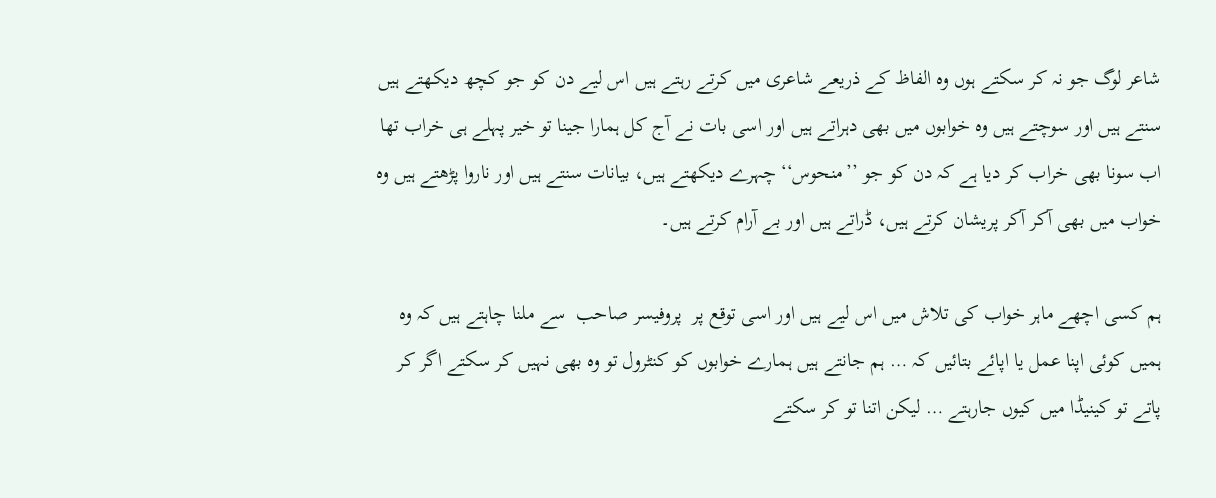شاعر لوگ جو نہ کر سکتے ہوں وہ الفاظ کے ذریعے شاعری میں کرتے رہتے ہیں اس لیے دن کو جو کچھ دیکھتے ہیں سنتے ہیں اور سوچتے ہیں وہ خوابوں میں بھی دہراتے ہیں اور اسی بات نے آج کل ہمارا جینا تو خیر پہلے ہی خراب تھا اب سونا بھی خراب کر دیا ہے کہ دن کو جو ’’منحوس‘‘ چہرے دیکھتے ہیں، بیانات سنتے ہیں اور ناروا پڑھتے ہیں وہ خواب میں بھی آکر آکر پریشان کرتے ہیں، ڈراتے ہیں اور بے آرام کرتے ہیں۔

ہم کسی اچھے ماہر خواب کی تلاش میں اس لیے ہیں اور اسی توقع پر  پروفیسر صاحب  سے ملنا چاہتے ہیں کہ وہ ہمیں کوئی اپنا عمل یا اپائے بتائیں کہ … ہم جانتے ہیں ہمارے خوابوں کو کنٹرول تو وہ بھی نہیں کر سکتے اگر کر پاتے تو کینیڈا میں کیوں جارہتے … لیکن اتنا تو کر سکتے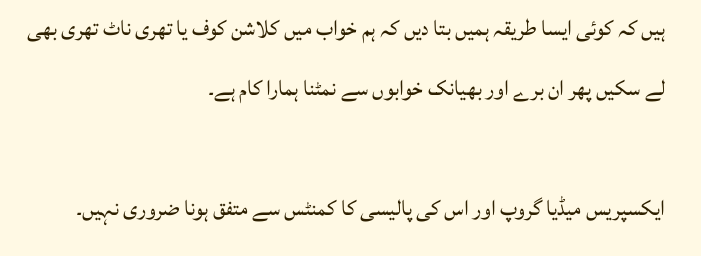ہیں کہ کوئی ایسا طریقہ ہمیں بتا دیں کہ ہم خواب میں کلاشن کوف یا تھری ناٹ تھری بھی لے سکیں پھر ان برے اور بھیانک خوابوں سے نمٹنا ہمارا کام ہے۔

ایکسپریس میڈیا گروپ اور اس کی پالیسی کا کمنٹس سے متفق ہونا ضروری نہیں۔